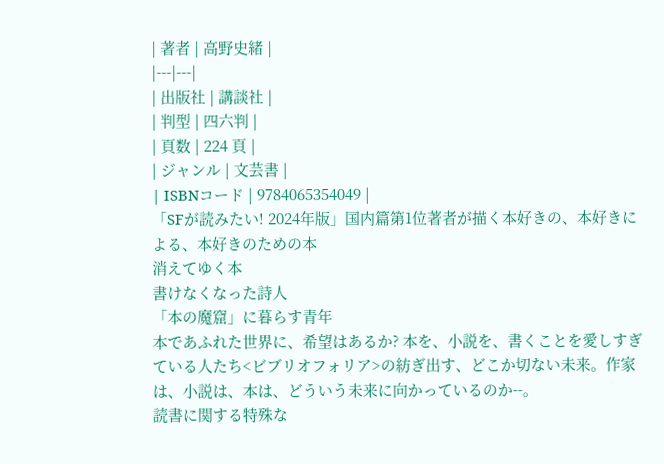| 著者 | 高野史緒 |
|---|---|
| 出版社 | 講談社 |
| 判型 | 四六判 |
| 頁数 | 224 頁 |
| ジャンル | 文芸書 |
| ISBNコード | 9784065354049 |
「SFが読みたい! 2024年版」国内篇第1位著者が描く本好きの、本好きによる、本好きのための本
消えてゆく本
書けなくなった詩人
「本の魔窟」に暮らす青年
本であふれた世界に、希望はあるか? 本を、小説を、書くことを愛しすぎている人たち<ビブリオフォリア>の紡ぎ出す、どこか切ない未来。作家は、小説は、本は、どういう未来に向かっているのか--。
読書に関する特殊な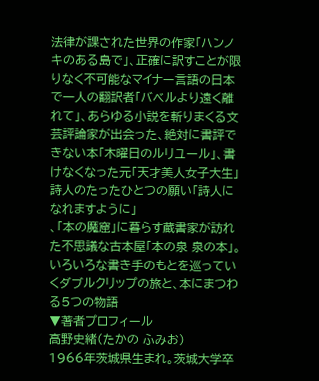法律が課された世界の作家「ハンノキのある島で」、正確に訳すことが限りなく不可能なマイナー言語の日本で一人の翻訳者「バベルより遠く離れて」、あらゆる小説を斬りまくる文芸評論家が出会った、絶対に書評できない本「木曜日のルリユール」、書けなくなった元「天才美人女子大生」詩人のたったひとつの願い「詩人になれますように」
、「本の魔窟」に暮らす蔵書家が訪れた不思議な古本屋「本の泉 泉の本」。
いろいろな書き手のもとを巡っていくダブルクリップの旅と、本にまつわる5つの物語
▼著者プロフィール
高野史緒(たかの ふみお)
1966年茨城県生まれ。茨城大学卒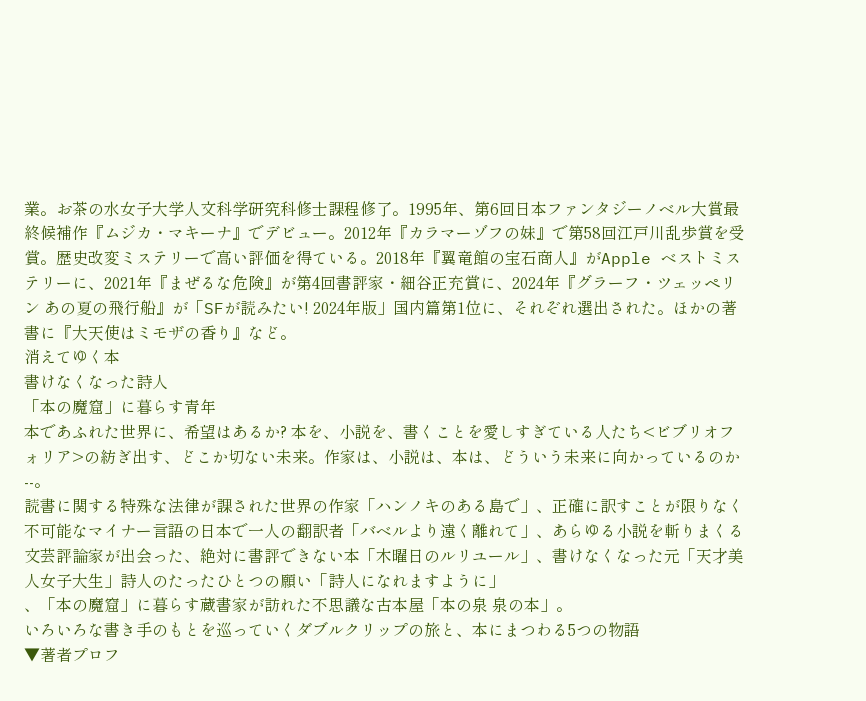業。お茶の水女子大学人文科学研究科修士課程修了。1995年、第6回日本ファンタジーノベル大賞最終候補作『ムジカ・マキーナ』でデビュー。2012年『カラマーゾフの妹』で第58回江戸川乱歩賞を受賞。歴史改変ミステリーで高い評価を得ている。2018年『翼竜館の宝石商人』がApple ベストミステリーに、2021年『まぜるな危険』が第4回書評家・細谷正充賞に、2024年『グラーフ・ツェッペリン あの夏の飛行船』が「SFが読みたい! 2024年版」国内篇第1位に、それぞれ選出された。ほかの著書に『大天使はミモザの香り』など。
消えてゆく本
書けなくなった詩人
「本の魔窟」に暮らす青年
本であふれた世界に、希望はあるか? 本を、小説を、書くことを愛しすぎている人たち<ビブリオフォリア>の紡ぎ出す、どこか切ない未来。作家は、小説は、本は、どういう未来に向かっているのか--。
読書に関する特殊な法律が課された世界の作家「ハンノキのある島で」、正確に訳すことが限りなく不可能なマイナー言語の日本で一人の翻訳者「バベルより遠く離れて」、あらゆる小説を斬りまくる文芸評論家が出会った、絶対に書評できない本「木曜日のルリユール」、書けなくなった元「天才美人女子大生」詩人のたったひとつの願い「詩人になれますように」
、「本の魔窟」に暮らす蔵書家が訪れた不思議な古本屋「本の泉 泉の本」。
いろいろな書き手のもとを巡っていくダブルクリップの旅と、本にまつわる5つの物語
▼著者プロフ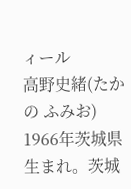ィール
高野史緒(たかの ふみお)
1966年茨城県生まれ。茨城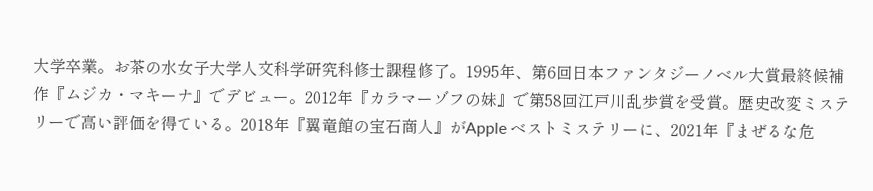大学卒業。お茶の水女子大学人文科学研究科修士課程修了。1995年、第6回日本ファンタジーノベル大賞最終候補作『ムジカ・マキーナ』でデビュー。2012年『カラマーゾフの妹』で第58回江戸川乱歩賞を受賞。歴史改変ミステリーで高い評価を得ている。2018年『翼竜館の宝石商人』がApple ベストミステリーに、2021年『まぜるな危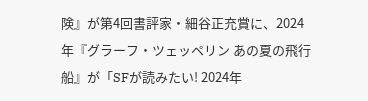険』が第4回書評家・細谷正充賞に、2024年『グラーフ・ツェッペリン あの夏の飛行船』が「SFが読みたい! 2024年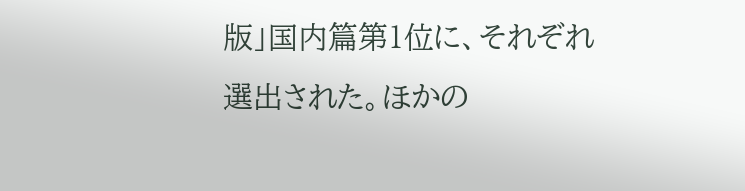版」国内篇第1位に、それぞれ選出された。ほかの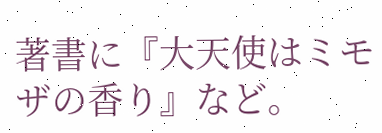著書に『大天使はミモザの香り』など。